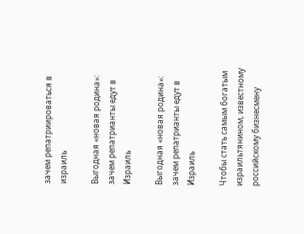зачем репатриироваться в израиль

Выгодная «новая родина»: зачем репатрианты едут в Израиль

Выгодная «новая родина»: зачем репатрианты едут в Израиль

Чтобы стать самым богатым израильтянином, известному российскому бизнесмену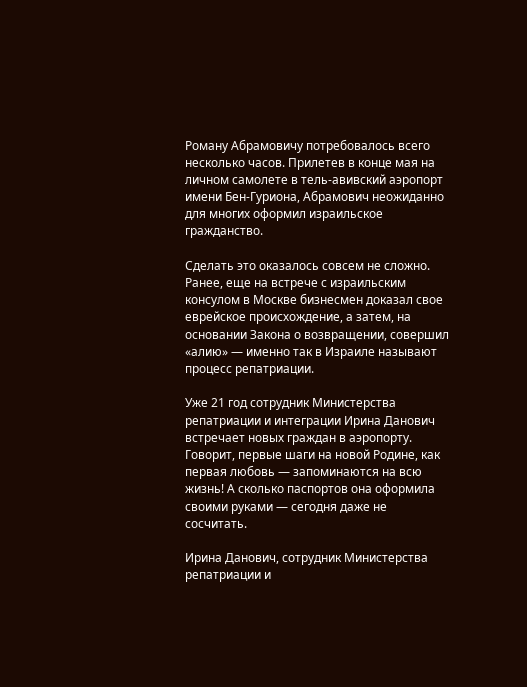Роману Абрамовичу потребовалось всего несколько часов. Прилетев в конце мая на личном самолете в тель-авивский аэропорт имени Бен-Гуриона, Абрамович неожиданно для многих оформил израильское гражданство.

Сделать это оказалось совсем не сложно. Ранее, еще на встрече с израильским консулом в Москве бизнесмен доказал свое еврейское происхождение, а затем, на основании Закона о возвращении, совершил «алию» — именно так в Израиле называют процесс репатриации.

Уже 21 год сотрудник Министерства репатриации и интеграции Ирина Данович встречает новых граждан в аэропорту. Говорит, первые шаги на новой Родине, как первая любовь — запоминаются на всю жизнь! А сколько паспортов она оформила своими руками — сегодня даже не сосчитать.

Ирина Данович, сотрудник Министерства репатриации и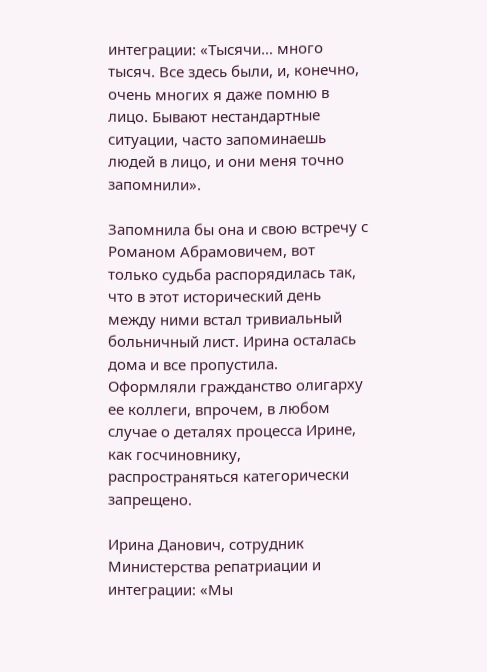интеграции: «Тысячи… много тысяч. Все здесь были, и, конечно, очень многих я даже помню в лицо. Бывают нестандартные ситуации, часто запоминаешь людей в лицо, и они меня точно запомнили».

Запомнила бы она и свою встречу с Романом Абрамовичем, вот только судьба распорядилась так, что в этот исторический день между ними встал тривиальный больничный лист. Ирина осталась дома и все пропустила. Оформляли гражданство олигарху ее коллеги, впрочем, в любом случае о деталях процесса Ирине, как госчиновнику, распространяться категорически запрещено.

Ирина Данович, сотрудник Министерства репатриации и интеграции: «Мы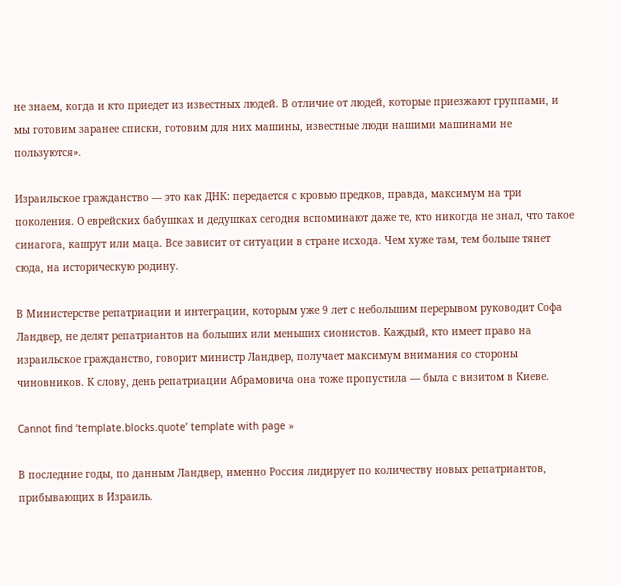не знаем, когда и кто приедет из известных людей. В отличие от людей, которые приезжают группами, и мы готовим заранее списки, готовим для них машины, известные люди нашими машинами не пользуются».

Израильское гражданство — это как ДНК: передается с кровью предков, правда, максимум на три поколения. О еврейских бабушках и дедушках сегодня вспоминают даже те, кто никогда не знал, что такое синагога, кашрут или маца. Все зависит от ситуации в стране исхода. Чем хуже там, тем больше тянет сюда, на историческую родину.

В Министерстве репатриации и интеграции, которым уже 9 лет с небольшим перерывом руководит Софа Ландвер, не делят репатриантов на больших или меньших сионистов. Каждый, кто имеет право на израильское гражданство, говорит министр Ландвер, получает максимум внимания со стороны чиновников. К слову, день репатриации Абрамовича она тоже пропустила — была с визитом в Киеве.

Cannot find ‘template.blocks.quote’ template with page »

В последние годы, по данным Ландвер, именно Россия лидирует по количеству новых репатриантов, прибывающих в Израиль.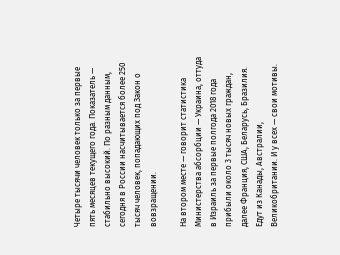Четыре тысячи человек только за первые пять месяцев текущего года. Показатель — стабильно высокий. По разным данным, сегодня в России насчитывается более 250 тысяч человек, попадающих под Закон о вовзращении.

На втором месте — говорит статистика Министерства абсорбции — Украина, оттуда в Израиль за первые полгода 2018 года прибыли около 3 тысяч новых граждан, далее Франция, США, Беларусь, Бразилия. Едут из Канады, Австралии, Великобритании. И у всех — свои мотивы.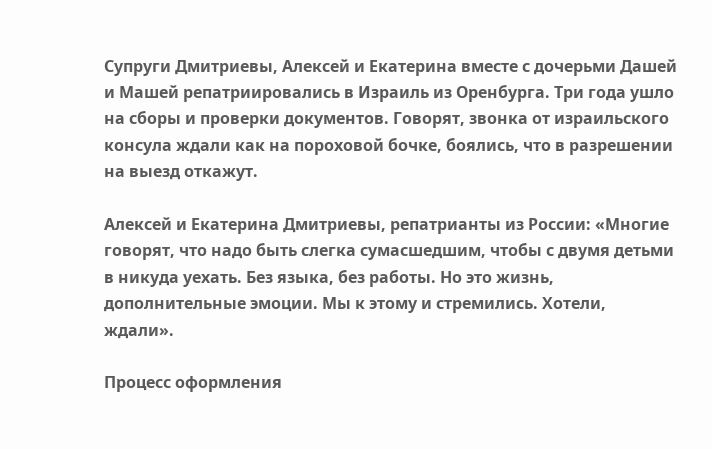Супруги Дмитриевы, Алексей и Екатерина вместе с дочерьми Дашей и Машей репатриировались в Израиль из Оренбурга. Три года ушло на сборы и проверки документов. Говорят, звонка от израильского консула ждали как на пороховой бочке, боялись, что в разрешении на выезд откажут.

Алексей и Екатерина Дмитриевы, репатрианты из России: «Многие говорят, что надо быть слегка сумасшедшим, чтобы с двумя детьми в никуда уехать. Без языка, без работы. Но это жизнь, дополнительные эмоции. Мы к этому и стремились. Хотели, ждали».

Процесс оформления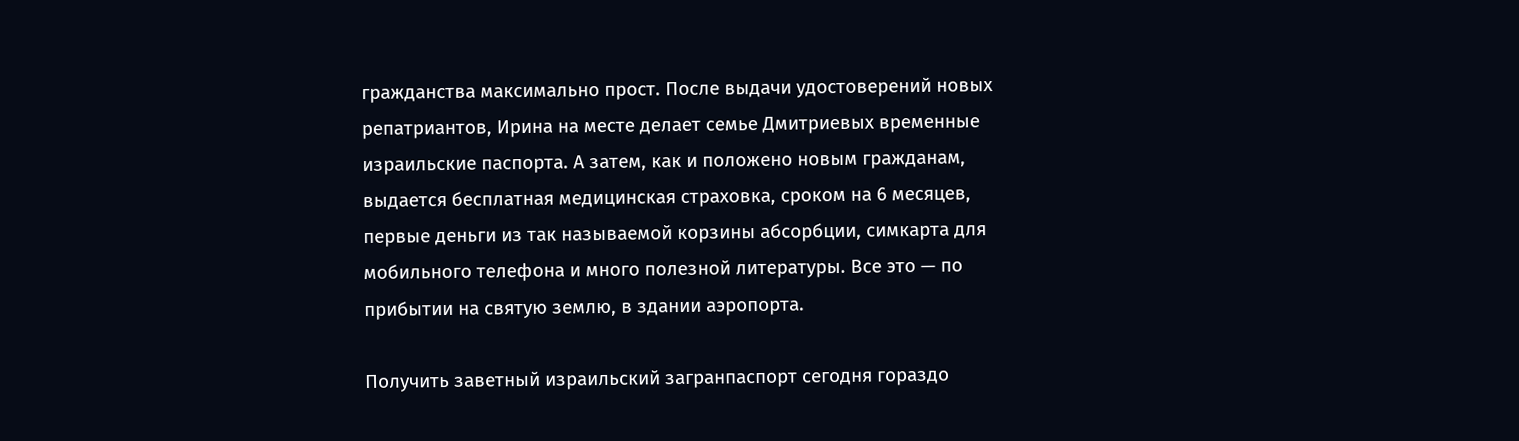гражданства максимально прост. После выдачи удостоверений новых репатриантов, Ирина на месте делает семье Дмитриевых временные израильские паспорта. А затем, как и положено новым гражданам, выдается бесплатная медицинская страховка, сроком на 6 месяцев, первые деньги из так называемой корзины абсорбции, симкарта для мобильного телефона и много полезной литературы. Все это — по прибытии на святую землю, в здании аэропорта.

Получить заветный израильский загранпаспорт сегодня гораздо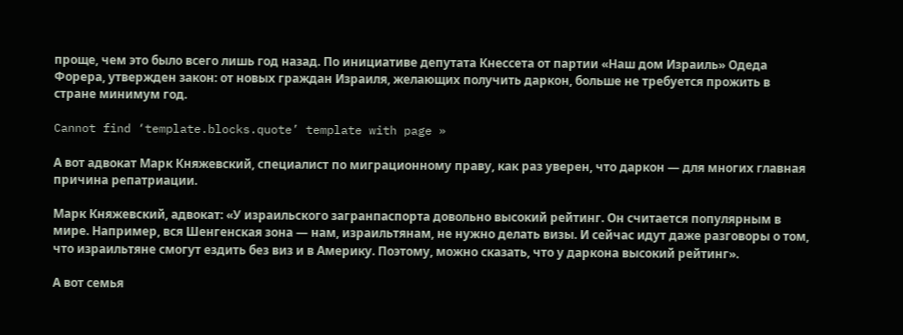проще, чем это было всего лишь год назад. По инициативе депутата Кнессета от партии «Наш дом Израиль» Одеда Форера, утвержден закон: от новых граждан Израиля, желающих получить даркон, больше не требуется прожить в стране минимум год.

Cannot find ‘template.blocks.quote’ template with page »

А вот адвокат Марк Княжевский, специалист по миграционному праву, как раз уверен, что даркон — для многих главная причина репатриации.

Марк Княжевский, адвокат: «У израильского загранпаспорта довольно высокий рейтинг. Он считается популярным в мире. Например, вся Шенгенская зона — нам, израильтянам, не нужно делать визы. И сейчас идут даже разговоры о том, что израильтяне смогут ездить без виз и в Америку. Поэтому, можно сказать, что у даркона высокий рейтинг».

А вот семья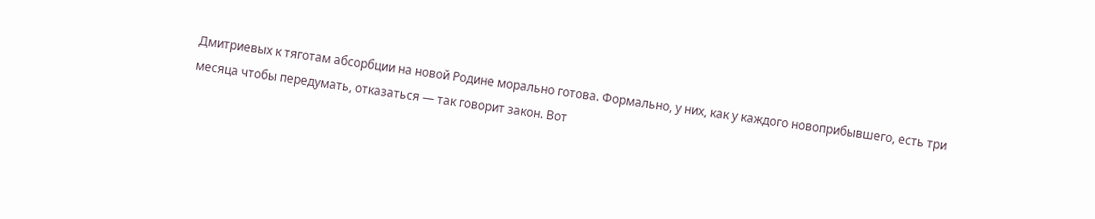Дмитриевых к тяготам абсорбции на новой Родине морально готова. Формально, у них, как у каждого новоприбывшего, есть три месяца чтобы передумать, отказаться — так говорит закон. Вот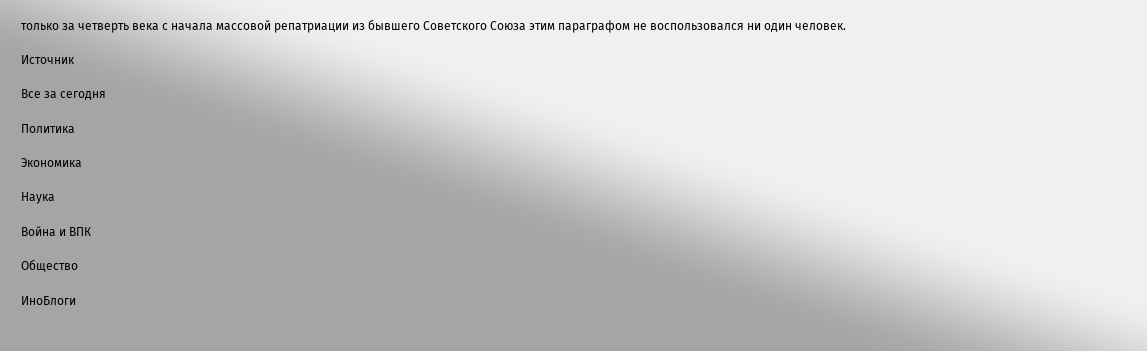только за четверть века с начала массовой репатриации из бывшего Советского Союза этим параграфом не воспользовался ни один человек.

Источник

Все за сегодня

Политика

Экономика

Наука

Война и ВПК

Общество

ИноБлоги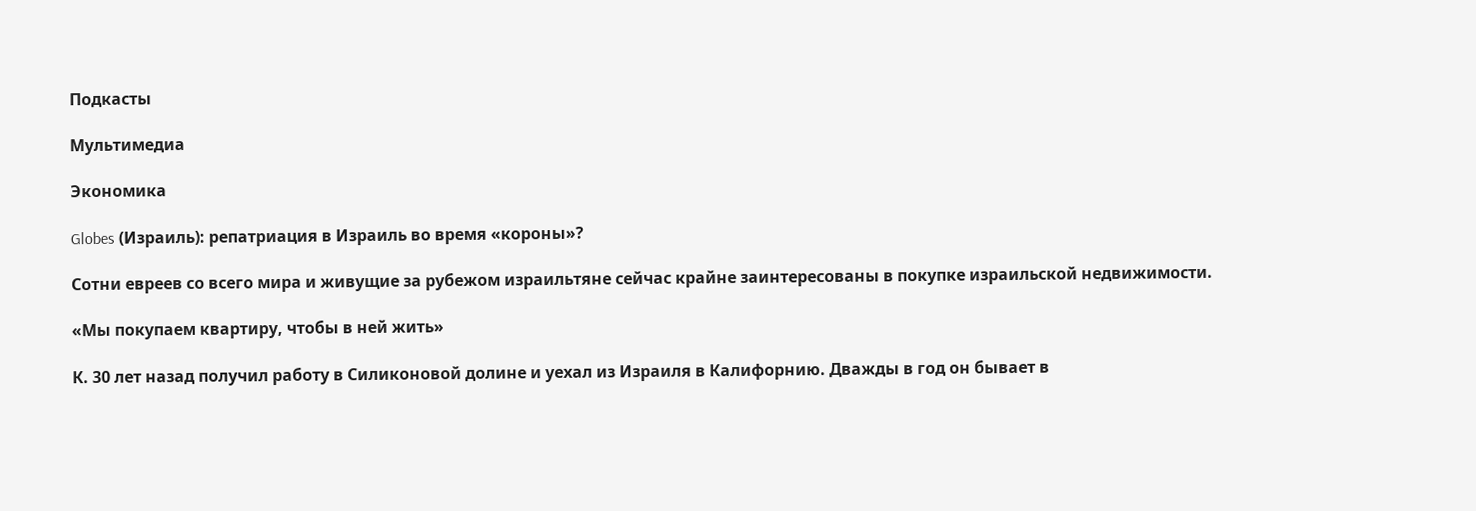Подкасты

Мультимедиа

Экономика

Globes (Израиль): репатриация в Израиль во время «короны»?

Сотни евреев со всего мира и живущие за рубежом израильтяне сейчас крайне заинтересованы в покупке израильской недвижимости.

«Мы покупаем квартиру, чтобы в ней жить»

К. 30 лет назад получил работу в Силиконовой долине и уехал из Израиля в Калифорнию. Дважды в год он бывает в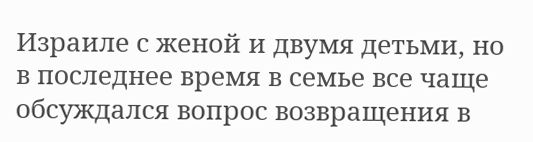Израиле с женой и двумя детьми, но в последнее время в семье все чаще обсуждался вопрос возвращения в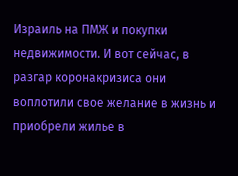Израиль на ПМЖ и покупки недвижимости. И вот сейчас, в разгар коронакризиса они воплотили свое желание в жизнь и приобрели жилье в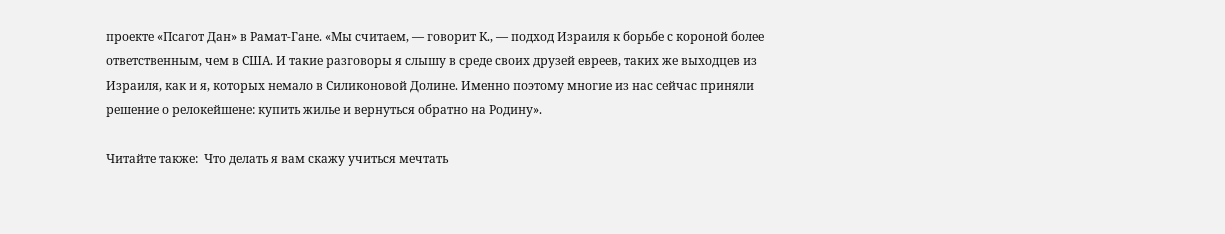проекте «Псагот Дан» в Рамат-Гане. «Мы считаем, — говорит К., — подход Израиля к борьбе с короной более ответственным, чем в США. И такие разговоры я слышу в среде своих друзей евреев, таких же выходцев из Израиля, как и я, которых немало в Силиконовой Долине. Именно поэтому многие из нас сейчас приняли решение о релокейшене: купить жилье и вернуться обратно на Родину».

Читайте также:  Что делать я вам скажу учиться мечтать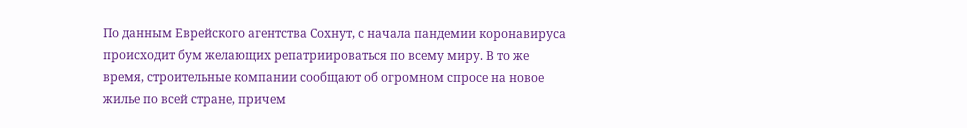По данным Еврейского агентства Сохнут, с начала пандемии коронавируса происходит бум желающих репатриироваться по всему миру. В то же время, строительные компании сообщают об огромном спросе на новое жилье по всей стране, причем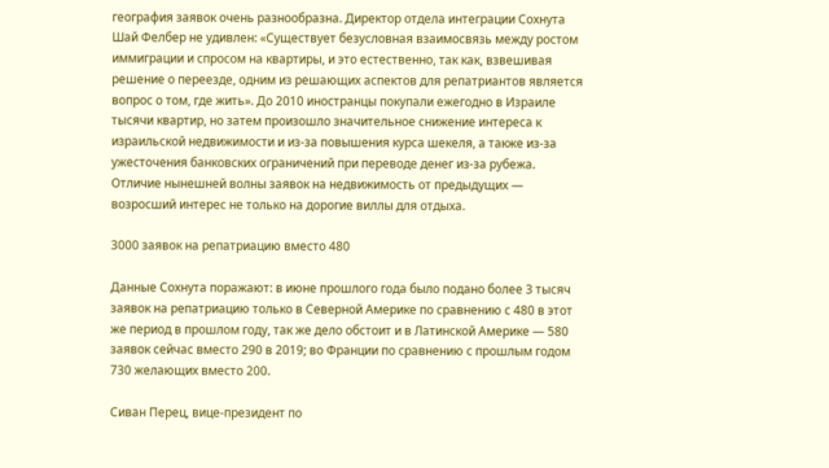география заявок очень разнообразна. Директор отдела интеграции Сохнута Шай Фелбер не удивлен: «Существует безусловная взаимосвязь между ростом иммиграции и спросом на квартиры, и это естественно, так как, взвешивая решение о переезде, одним из решающих аспектов для репатриантов является вопрос о том, где жить». До 2010 иностранцы покупали ежегодно в Израиле тысячи квартир, но затем произошло значительное снижение интереса к израильской недвижимости и из-за повышения курса шекеля, а также из-за ужесточения банковских ограничений при переводе денег из-за рубежа. Отличие нынешней волны заявок на недвижимость от предыдущих — возросший интерес не только на дорогие виллы для отдыха.

3000 заявок на репатриацию вместо 480

Данные Сохнута поражают: в июне прошлого года было подано более 3 тысяч заявок на репатриацию только в Северной Америке по сравнению с 480 в этот же период в прошлом году, так же дело обстоит и в Латинской Америке — 580 заявок сейчас вместо 290 в 2019; во Франции по сравнению с прошлым годом 730 желающих вместо 200.

Сиван Перец, вице-президент по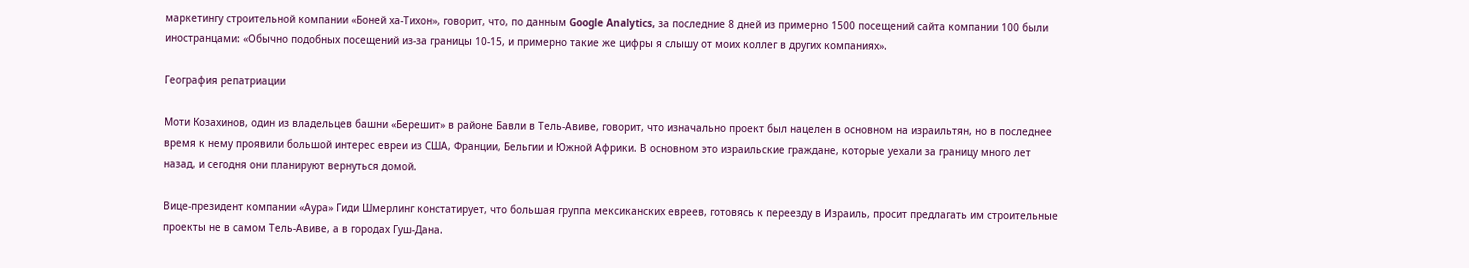маркетингу строительной компании «Боней ха-Тихон», говорит, что, по данным Google Analytics, за последние 8 дней из примерно 1500 посещений сайта компании 100 были иностранцами: «Обычно подобных посещений из-за границы 10-15, и примерно такие же цифры я слышу от моих коллег в других компаниях».

География репатриации

Моти Козахинов, один из владельцев башни «Берешит» в районе Бавли в Тель-Авиве, говорит, что изначально проект был нацелен в основном на израильтян, но в последнее время к нему проявили большой интерес евреи из США, Франции, Бельгии и Южной Африки. В основном это израильские граждане, которые уехали за границу много лет назад, и сегодня они планируют вернуться домой.

Вице-президент компании «Аура» Гиди Шмерлинг констатирует, что большая группа мексиканских евреев, готовясь к переезду в Израиль, просит предлагать им строительные проекты не в самом Тель-Авиве, а в городах Гуш-Дана.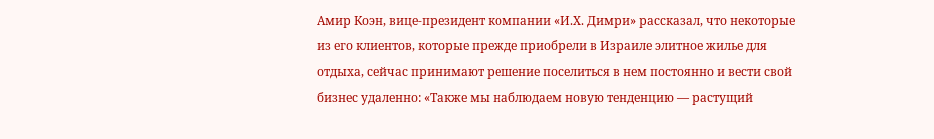Амир Коэн, вице-президент компании «И.Х. Димри» рассказал, что некоторые из его клиентов, которые прежде приобрели в Израиле элитное жилье для отдыха, сейчас принимают решение поселиться в нем постоянно и вести свой бизнес удаленно: «Также мы наблюдаем новую тенденцию — растущий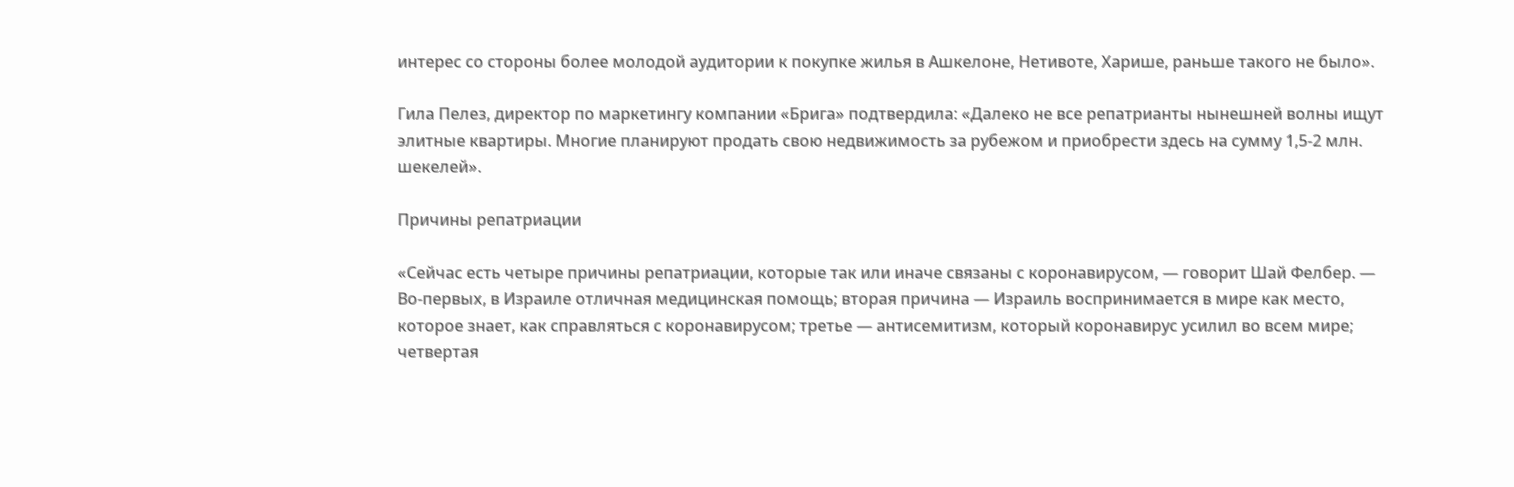интерес со стороны более молодой аудитории к покупке жилья в Ашкелоне, Нетивоте, Харише, раньше такого не было».

Гила Пелез, директор по маркетингу компании «Брига» подтвердила: «Далеко не все репатрианты нынешней волны ищут элитные квартиры. Многие планируют продать свою недвижимость за рубежом и приобрести здесь на сумму 1,5-2 млн. шекелей».

Причины репатриации

«Сейчас есть четыре причины репатриации, которые так или иначе связаны с коронавирусом, — говорит Шай Фелбер. — Во-первых, в Израиле отличная медицинская помощь; вторая причина — Израиль воспринимается в мире как место, которое знает, как справляться с коронавирусом; третье — антисемитизм, который коронавирус усилил во всем мире; четвертая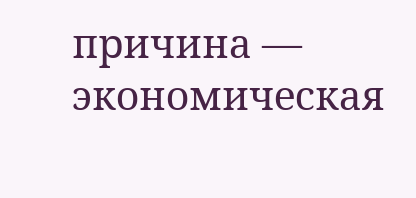причина — экономическая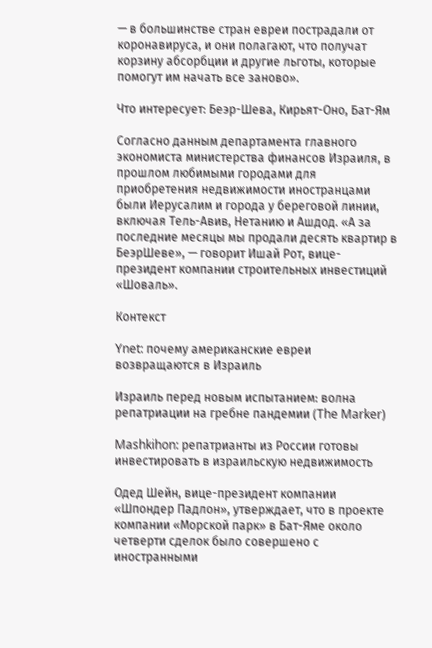— в большинстве стран евреи пострадали от коронавируса, и они полагают, что получат корзину абсорбции и другие льготы, которые помогут им начать все заново».

Что интересует: Беэр-Шева, Кирьят-Оно, Бат-Ям

Согласно данным департамента главного экономиста министерства финансов Израиля, в прошлом любимыми городами для приобретения недвижимости иностранцами были Иерусалим и города у береговой линии, включая Тель-Авив, Нетанию и Ашдод. «А за последние месяцы мы продали десять квартир в БеэрШеве», — говорит Ишай Рот, вице-президент компании строительных инвестиций «Шоваль».

Контекст

Ynet: почему американские евреи возвращаются в Израиль

Израиль перед новым испытанием: волна репатриации на гребне пандемии (The Marker)

Mashkihon: репатрианты из России готовы инвестировать в израильскую недвижимость

Одед Шейн, вице-президент компании «Шпондер Падлон», утверждает, что в проекте компании «Морской парк» в Бат-Яме около четверти сделок было совершено с иностранными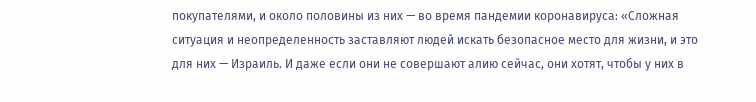покупателями, и около половины из них — во время пандемии коронавируса: «Сложная ситуация и неопределенность заставляют людей искать безопасное место для жизни, и это для них — Израиль. И даже если они не совершают алию сейчас, они хотят, чтобы у них в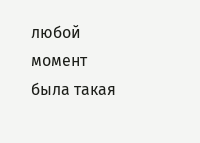любой момент была такая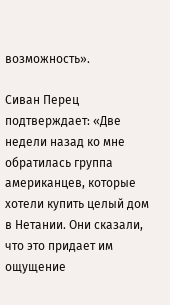возможность».

Сиван Перец подтверждает: «Две недели назад ко мне обратилась группа американцев, которые хотели купить целый дом в Нетании. Они сказали, что это придает им ощущение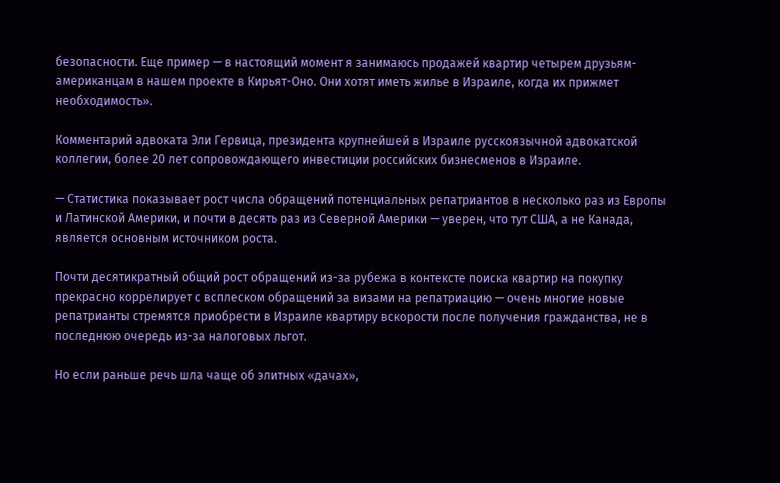безопасности. Еще пример — в настоящий момент я занимаюсь продажей квартир четырем друзьям-американцам в нашем проекте в Кирьят-Оно. Они хотят иметь жилье в Израиле, когда их прижмет необходимость».

Комментарий адвоката Эли Гервица, президента крупнейшей в Израиле русскоязычной адвокатской коллегии, более 20 лет сопровождающего инвестиции российских бизнесменов в Израиле.

— Статистика показывает рост числа обращений потенциальных репатриантов в несколько раз из Европы и Латинской Америки, и почти в десять раз из Северной Америки — уверен, что тут США, а не Канада, является основным источником роста.

Почти десятикратный общий рост обращений из-за рубежа в контексте поиска квартир на покупку прекрасно коррелирует с всплеском обращений за визами на репатриацию — очень многие новые репатрианты стремятся приобрести в Израиле квартиру вскорости после получения гражданства, не в последнюю очередь из-за налоговых льгот.

Но если раньше речь шла чаще об элитных «дачах»,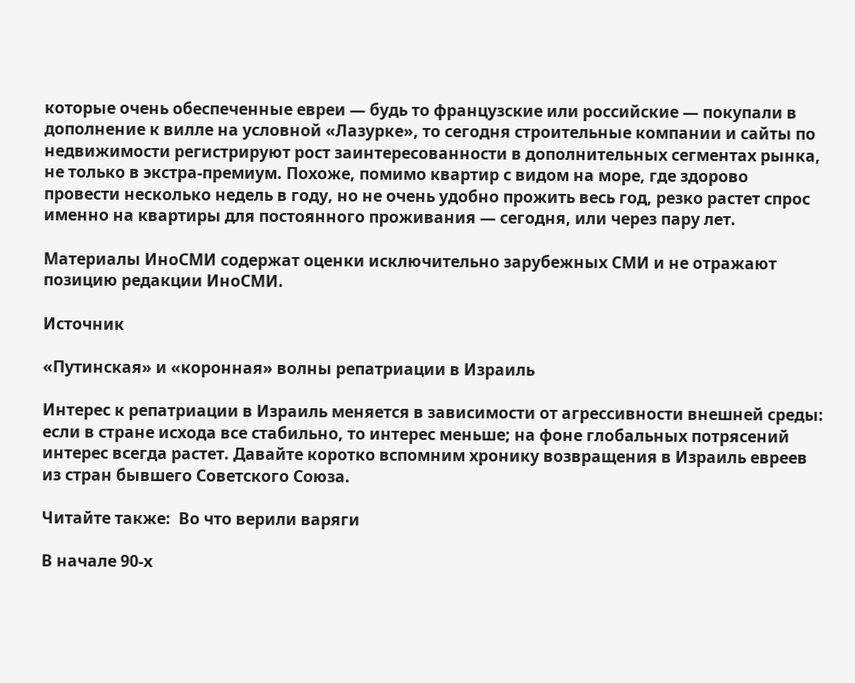которые очень обеспеченные евреи — будь то французские или российские — покупали в дополнение к вилле на условной «Лазурке», то сегодня строительные компании и сайты по недвижимости регистрируют рост заинтересованности в дополнительных сегментах рынка, не только в экстра-премиум. Похоже, помимо квартир с видом на море, где здорово провести несколько недель в году, но не очень удобно прожить весь год, резко растет спрос именно на квартиры для постоянного проживания — сегодня, или через пару лет.

Материалы ИноСМИ содержат оценки исключительно зарубежных СМИ и не отражают позицию редакции ИноСМИ.

Источник

«Путинская» и «коронная» волны репатриации в Израиль

Интерес к репатриации в Израиль меняется в зависимости от агрессивности внешней среды: если в стране исхода все стабильно, то интерес меньше; на фоне глобальных потрясений интерес всегда растет. Давайте коротко вспомним хронику возвращения в Израиль евреев из стран бывшего Советского Союза.

Читайте также:  Во что верили варяги

В начале 90-х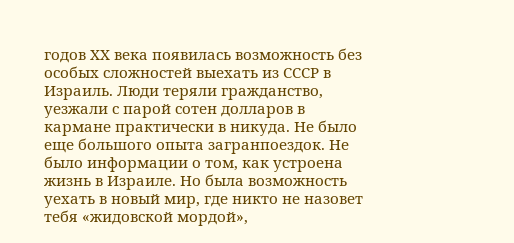годов ХХ века появилась возможность без особых сложностей выехать из СССР в Израиль. Люди теряли гражданство, уезжали с парой сотен долларов в кармане практически в никуда. Не было еще большого опыта загранпоездок. Не было информации о том, как устроена жизнь в Израиле. Но была возможность уехать в новый мир, где никто не назовет тебя «жидовской мордой»,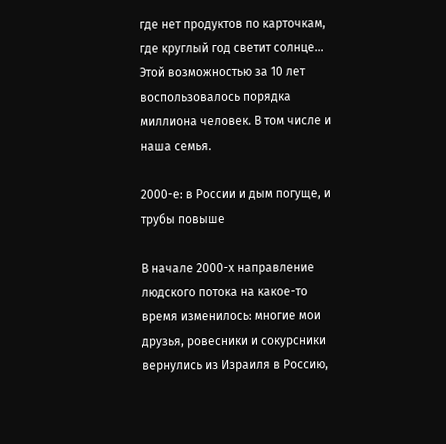где нет продуктов по карточкам, где круглый год светит солнце… Этой возможностью за 10 лет воспользовалось порядка миллиона человек. В том числе и наша семья.

2000-е: в России и дым погуще, и трубы повыше

В начале 2000-х направление людского потока на какое-то время изменилось: многие мои друзья, ровесники и сокурсники вернулись из Израиля в Россию,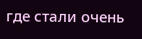где стали очень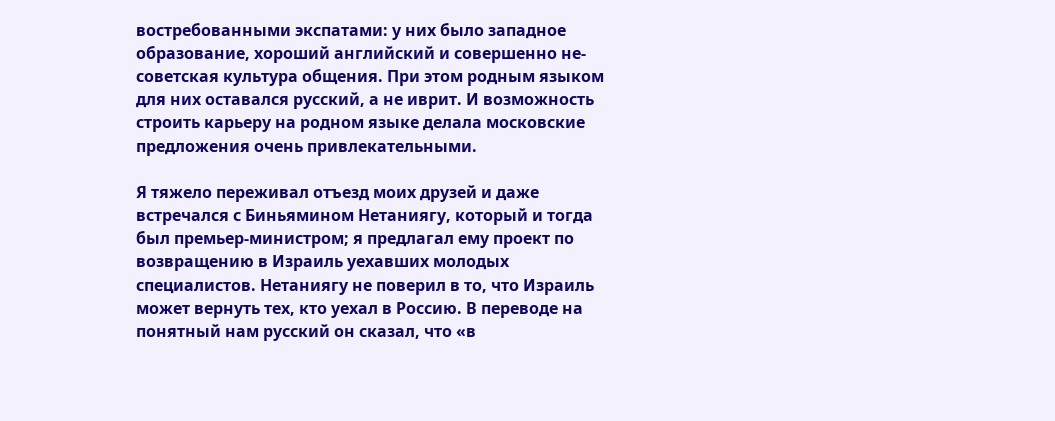востребованными экспатами: у них было западное образование, хороший английский и совершенно не-советская культура общения. При этом родным языком для них оставался русский, а не иврит. И возможность строить карьеру на родном языке делала московские предложения очень привлекательными.

Я тяжело переживал отъезд моих друзей и даже встречался с Биньямином Нетаниягу, который и тогда был премьер-министром; я предлагал ему проект по возвращению в Израиль уехавших молодых специалистов. Нетаниягу не поверил в то, что Израиль может вернуть тех, кто уехал в Россию. В переводе на понятный нам русский он сказал, что «в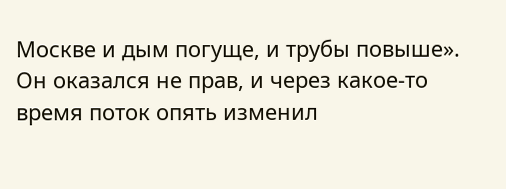Москве и дым погуще, и трубы повыше». Он оказался не прав, и через какое-то время поток опять изменил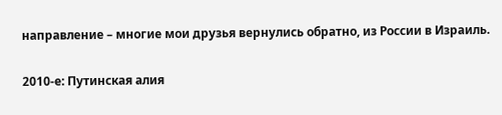направление – многие мои друзья вернулись обратно, из России в Израиль.

2010-е: Путинская алия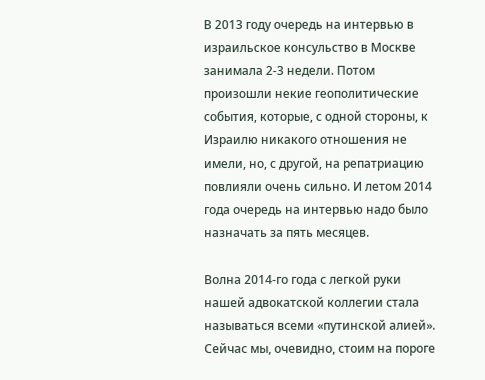В 2013 году очередь на интервью в израильское консульство в Москве занимала 2-3 недели. Потом произошли некие геополитические события, которые, с одной стороны, к Израилю никакого отношения не имели, но, с другой, на репатриацию повлияли очень сильно. И летом 2014 года очередь на интервью надо было назначать за пять месяцев.

Волна 2014-го года с легкой руки нашей адвокатской коллегии стала называться всеми «путинской алией». Сейчас мы, очевидно, стоим на пороге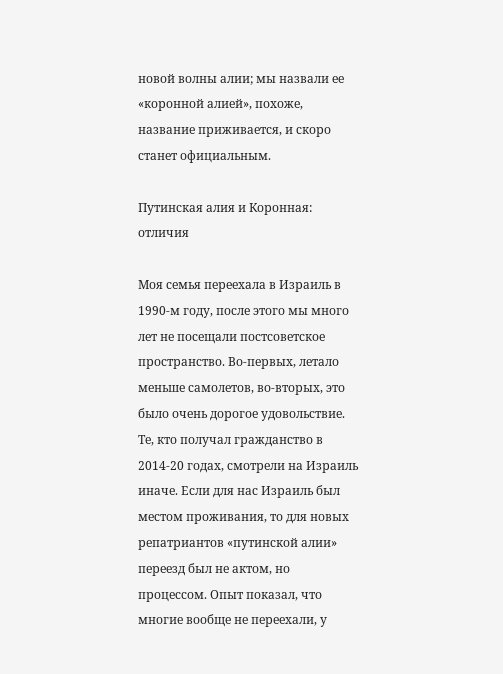новой волны алии; мы назвали ее «коронной алией», похоже, название приживается, и скоро станет официальным.

Путинская алия и Коронная: отличия

Моя семья переехала в Израиль в 1990-м году, после этого мы много лет не посещали постсоветское пространство. Во-первых, летало меньше самолетов, во-вторых, это было очень дорогое удовольствие. Те, кто получал гражданство в 2014-20 годах, смотрели на Израиль иначе. Если для нас Израиль был местом проживания, то для новых репатриантов «путинской алии» переезд был не актом, но процессом. Опыт показал, что многие вообще не переехали, у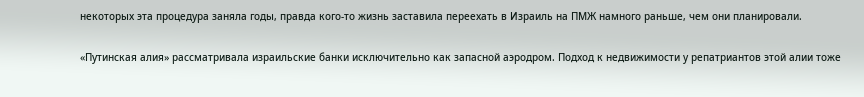некоторых эта процедура заняла годы, правда кого-то жизнь заставила переехать в Израиль на ПМЖ намного раньше, чем они планировали.

«Путинская алия» рассматривала израильские банки исключительно как запасной аэродром. Подход к недвижимости у репатриантов этой алии тоже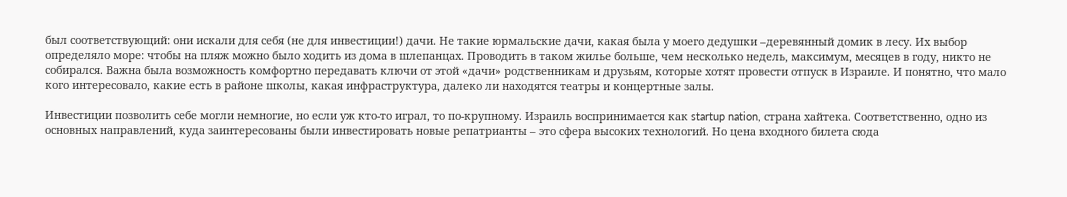был соответствующий: они искали для себя (не для инвестиции!) дачи. Не такие юрмальские дачи, какая была у моего дедушки –деревянный домик в лесу. Их выбор определяло море: чтобы на пляж можно было ходить из дома в шлепанцах. Проводить в таком жилье больше, чем несколько недель, максимум, месяцев в году, никто не собирался. Важна была возможность комфортно передавать ключи от этой «дачи» родственникам и друзьям, которые хотят провести отпуск в Израиле. И понятно, что мало кого интересовало, какие есть в районе школы, какая инфраструктура, далеко ли находятся театры и концертные залы.

Инвестиции позволить себе могли немногие, но если уж кто-то играл, то по-крупному. Израиль воспринимается как startup nation, страна хайтека. Соответственно, одно из основных направлений, куда заинтересованы были инвестировать новые репатрианты – это сфера высоких технологий. Но цена входного билета сюда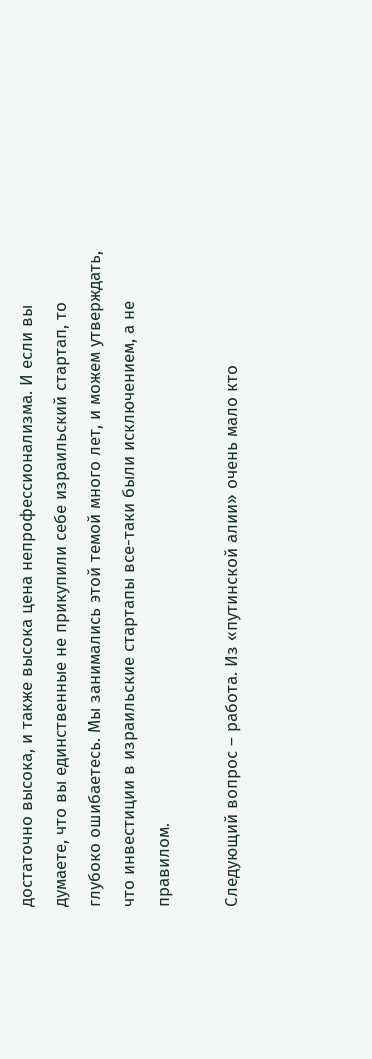достаточно высока, и также высока цена непрофессионализма. И если вы думаете, что вы единственные не прикупили себе израильский стартап, то глубоко ошибаетесь. Мы занимались этой темой много лет, и можем утверждать, что инвестиции в израильские стартапы все-таки были исключением, а не правилом.

Следующий вопрос – работа. Из «путинской алии» очень мало кто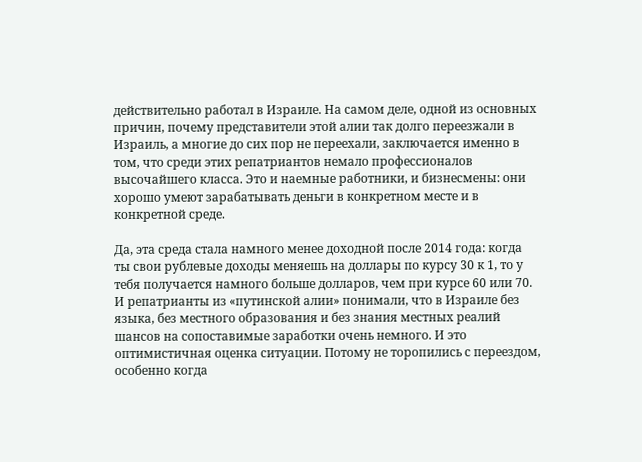действительно работал в Израиле. На самом деле, одной из основных причин, почему представители этой алии так долго переезжали в Израиль, а многие до сих пор не переехали, заключается именно в том, что среди этих репатриантов немало профессионалов высочайшего класса. Это и наемные работники, и бизнесмены: они хорошо умеют зарабатывать деньги в конкретном месте и в конкретной среде.

Да, эта среда стала намного менее доходной после 2014 года: когда ты свои рублевые доходы меняешь на доллары по курсу 30 к 1, то у тебя получается намного больше долларов, чем при курсе 60 или 70. И репатрианты из «путинской алии» понимали, что в Израиле без языка, без местного образования и без знания местных реалий шансов на сопоставимые заработки очень немного. И это оптимистичная оценка ситуации. Потому не торопились с переездом, особенно когда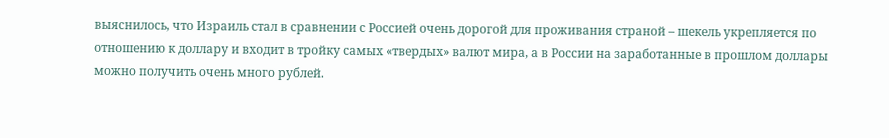выяснилось, что Израиль стал в сравнении с Россией очень дорогой для проживания страной – шекель укрепляется по отношению к доллару и входит в тройку самых «твердых» валют мира, а в России на заработанные в прошлом доллары можно получить очень много рублей.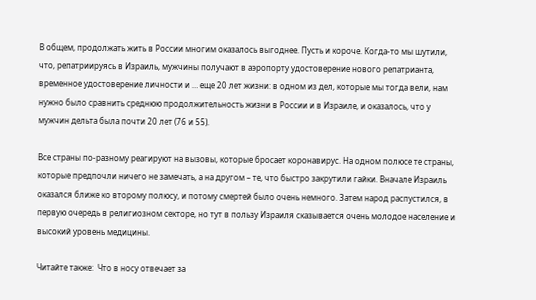В общем, продолжать жить в России многим оказалось выгоднее. Пусть и короче. Когда-то мы шутили, что, репатриируясь в Израиль, мужчины получают в аэропорту удостоверение нового репатрианта, временное удостоверение личности и … еще 20 лет жизни: в одном из дел, которые мы тогда вели, нам нужно было сравнить среднюю продолжительность жизни в России и в Израиле, и оказалось, что у мужчин дельта была почти 20 лет (76 и 55).

Все страны по-разному реагируют на вызовы, которые бросает коронавирус. На одном полюсе те страны, которые предпочли ничего не замечать, а на другом – те, что быстро закрутили гайки. Вначале Израиль оказался ближе ко второму полюсу, и потому смертей было очень немного. Затем народ распустился, в первую очередь в религиозном секторе, но тут в пользу Израиля сказывается очень молодое население и высокий уровень медицины.

Читайте также:  Что в носу отвечает за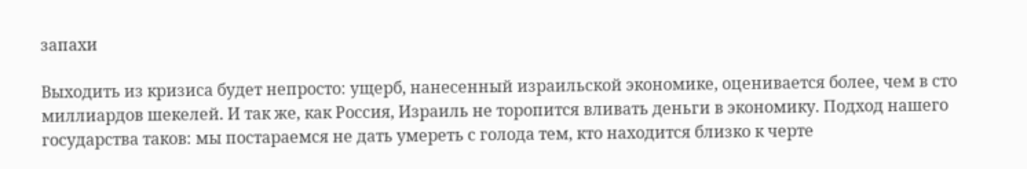запахи

Выходить из кризиса будет непросто: ущерб, нанесенный израильской экономике, оценивается более, чем в сто миллиардов шекелей. И так же, как Россия, Израиль не торопится вливать деньги в экономику. Подход нашего государства таков: мы постараемся не дать умереть с голода тем, кто находится близко к черте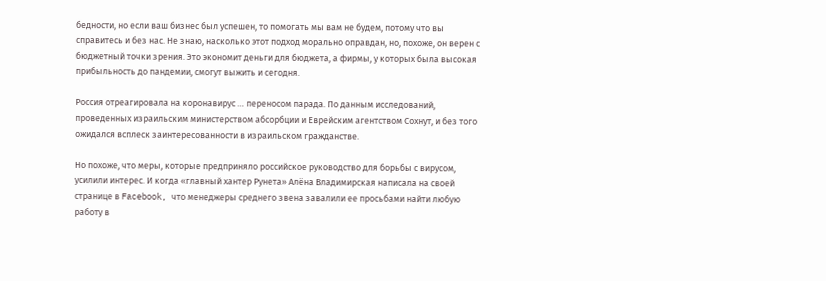бедности, но если ваш бизнес был успешен, то помогать мы вам не будем, потому что вы справитесь и без нас. Не знаю, насколько этот подход морально оправдан, но, похоже, он верен с бюджетный точки зрения. Это экономит деньги для бюджета, а фирмы, у которых была высокая прибыльность до пандемии, смогут выжить и сегодня.

Россия отреагировала на коронавирус … переносом парада. По данным исследований, проведенных израильским министерством абсорбции и Еврейским агентством Сохнут, и без того ожидался всплеск заинтересованности в израильском гражданстве.

Но похоже, что меры, которые предприняло российское руководство для борьбы с вирусом, усилили интерес. И когда «главный хантер Рунета» Алёна Владимирская написала на своей странице в Facebook, что менеджеры среднего звена завалили ее просьбами найти любую работу в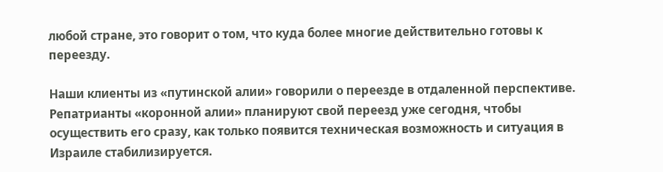любой стране, это говорит о том, что куда более многие действительно готовы к переезду.

Наши клиенты из «путинской алии» говорили о переезде в отдаленной перспективе. Репатрианты «коронной алии» планируют свой переезд уже сегодня, чтобы осуществить его сразу, как только появится техническая возможность и ситуация в Израиле стабилизируется.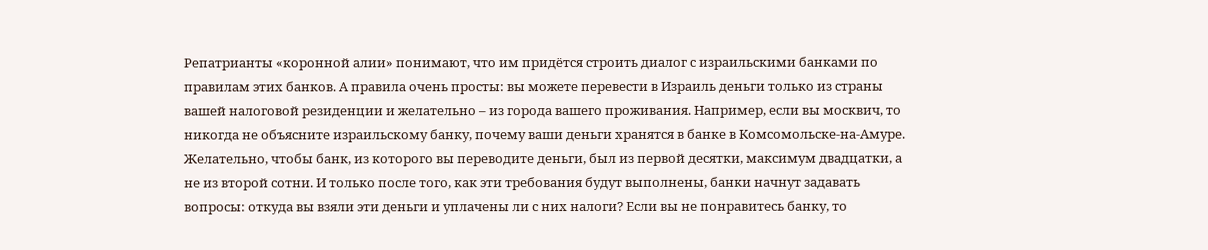Репатрианты «коронной алии» понимают, что им придётся строить диалог с израильскими банками по правилам этих банков. А правила очень просты: вы можете перевести в Израиль деньги только из страны вашей налоговой резиденции и желательно – из города вашего проживания. Например, если вы москвич, то никогда не объясните израильскому банку, почему ваши деньги хранятся в банке в Комсомольске-на-Амуре. Желательно, чтобы банк, из которого вы переводите деньги, был из первой десятки, максимум двадцатки, а не из второй сотни. И только после того, как эти требования будут выполнены, банки начнут задавать вопросы: откуда вы взяли эти деньги и уплачены ли с них налоги? Если вы не понравитесь банку, то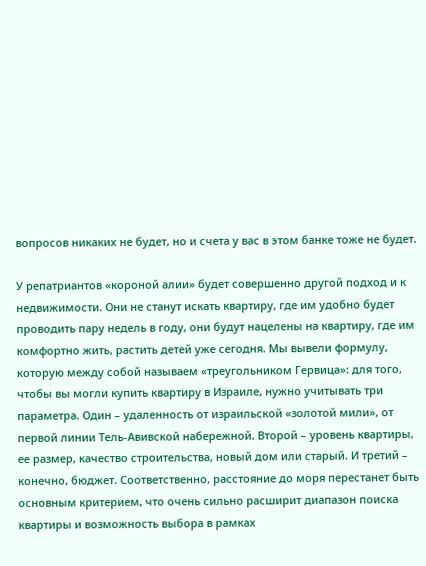вопросов никаких не будет, но и счета у вас в этом банке тоже не будет.

У репатриантов «короной алии» будет совершенно другой подход и к недвижимости. Они не станут искать квартиру, где им удобно будет проводить пару недель в году, они будут нацелены на квартиру, где им комфортно жить, растить детей уже сегодня. Мы вывели формулу, которую между собой называем «треугольником Гервица»: для того, чтобы вы могли купить квартиру в Израиле, нужно учитывать три параметра. Один – удаленность от израильской «золотой мили», от первой линии Тель-Авивской набережной. Второй – уровень квартиры, ее размер, качество строительства, новый дом или старый. И третий – конечно, бюджет. Соответственно, расстояние до моря перестанет быть основным критерием, что очень сильно расширит диапазон поиска квартиры и возможность выбора в рамках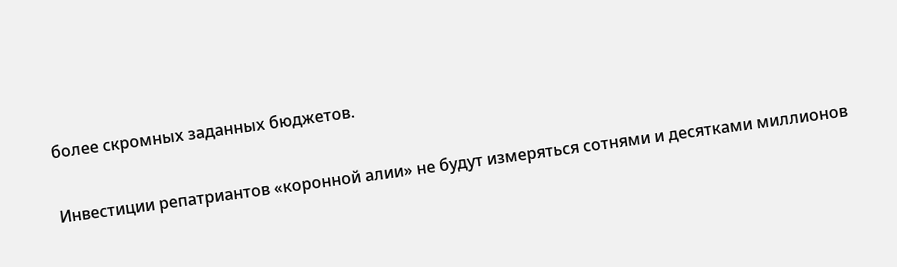более скромных заданных бюджетов.

Инвестиции репатриантов «коронной алии» не будут измеряться сотнями и десятками миллионов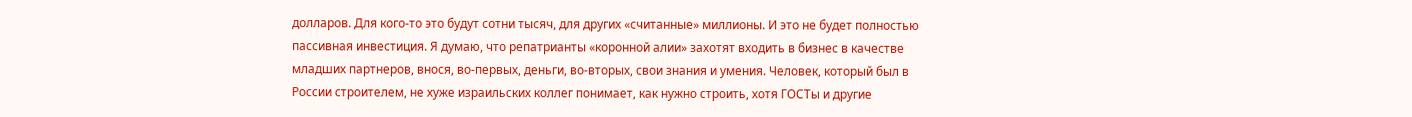долларов. Для кого-то это будут сотни тысяч, для других «считанные» миллионы. И это не будет полностью пассивная инвестиция. Я думаю, что репатрианты «коронной алии» захотят входить в бизнес в качестве младших партнеров, внося, во-первых, деньги, во-вторых, свои знания и умения. Человек, который был в России строителем, не хуже израильских коллег понимает, как нужно строить, хотя ГОСТы и другие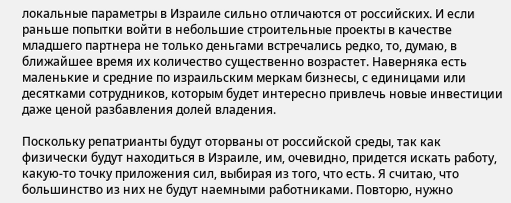локальные параметры в Израиле сильно отличаются от российских. И если раньше попытки войти в небольшие строительные проекты в качестве младшего партнера не только деньгами встречались редко, то, думаю, в ближайшее время их количество существенно возрастет. Наверняка есть маленькие и средние по израильским меркам бизнесы, с единицами или десятками сотрудников, которым будет интересно привлечь новые инвестиции даже ценой разбавления долей владения.

Поскольку репатрианты будут оторваны от российской среды, так как физически будут находиться в Израиле, им, очевидно, придется искать работу, какую-то точку приложения сил, выбирая из того, что есть. Я считаю, что большинство из них не будут наемными работниками. Повторю, нужно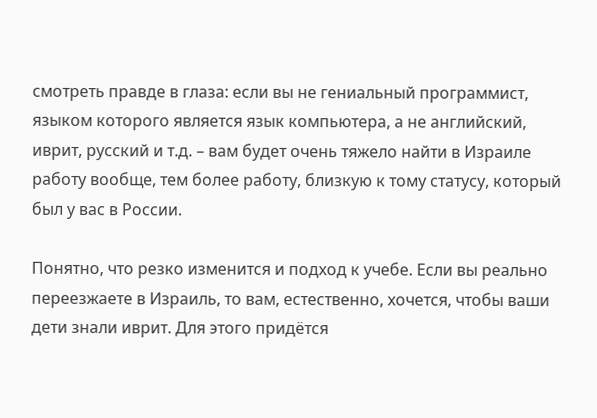смотреть правде в глаза: если вы не гениальный программист, языком которого является язык компьютера, а не английский, иврит, русский и т.д. – вам будет очень тяжело найти в Израиле работу вообще, тем более работу, близкую к тому статусу, который был у вас в России.

Понятно, что резко изменится и подход к учебе. Если вы реально переезжаете в Израиль, то вам, естественно, хочется, чтобы ваши дети знали иврит. Для этого придётся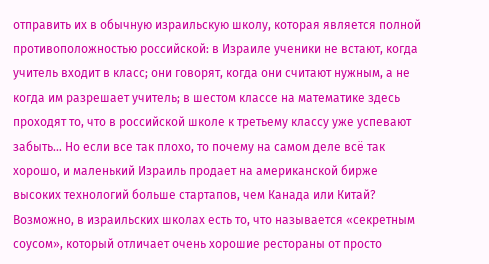отправить их в обычную израильскую школу, которая является полной противоположностью российской: в Израиле ученики не встают, когда учитель входит в класс; они говорят, когда они считают нужным, а не когда им разрешает учитель; в шестом классе на математике здесь проходят то, что в российской школе к третьему классу уже успевают забыть… Но если все так плохо, то почему на самом деле всё так хорошо, и маленький Израиль продает на американской бирже высоких технологий больше стартапов, чем Канада или Китай? Возможно, в израильских школах есть то, что называется «секретным соусом», который отличает очень хорошие рестораны от просто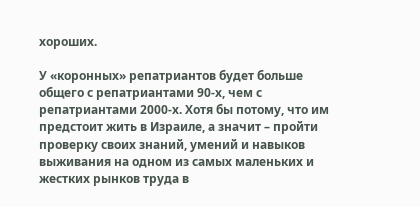хороших.

У «коронных» репатриантов будет больше общего с репатриантами 90-х, чем с репатриантами 2000-х. Хотя бы потому, что им предстоит жить в Израиле, а значит – пройти проверку своих знаний, умений и навыков выживания на одном из самых маленьких и жестких рынков труда в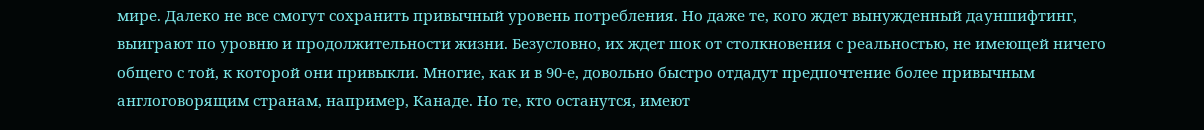мире. Далеко не все смогут сохранить привычный уровень потребления. Но даже те, кого ждет вынужденный дауншифтинг, выиграют по уровню и продолжительности жизни. Безусловно, их ждет шок от столкновения с реальностью, не имеющей ничего общего с той, к которой они привыкли. Многие, как и в 90-е, довольно быстро отдадут предпочтение более привычным англоговорящим странам, например, Канаде. Но те, кто останутся, имеют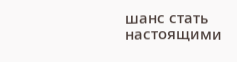шанс стать настоящими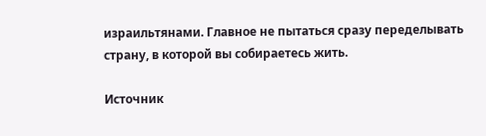израильтянами. Главное не пытаться сразу переделывать страну, в которой вы собираетесь жить.

Источник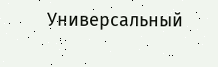Универсальный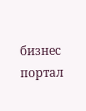бизнес портал